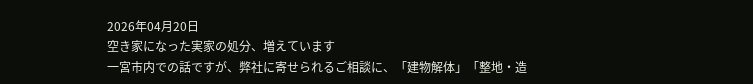2026年04月20日
空き家になった実家の処分、増えています
一宮市内での話ですが、弊社に寄せられるご相談に、「建物解体」「整地・造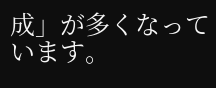成」が多くなっています。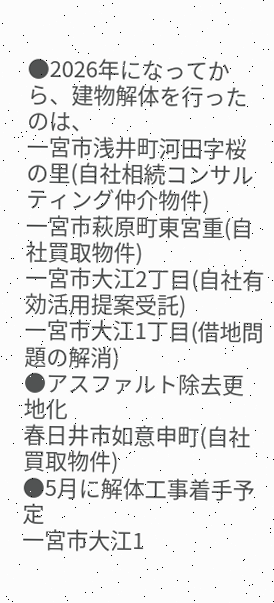●2026年になってから、建物解体を行ったのは、
一宮市浅井町河田字桜の里(自社相続コンサルティング仲介物件)
一宮市萩原町東宮重(自社買取物件)
一宮市大江2丁目(自社有効活用提案受託)
一宮市大江1丁目(借地問題の解消)
●アスファルト除去更地化
春日井市如意申町(自社買取物件)
●5月に解体工事着手予定
一宮市大江1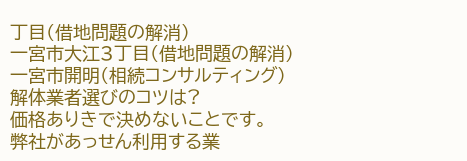丁目(借地問題の解消)
一宮市大江3丁目(借地問題の解消)
一宮市開明(相続コンサルティング)
解体業者選びのコツは?
価格ありきで決めないことです。
弊社があっせん利用する業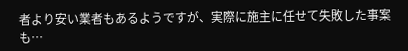者より安い業者もあるようですが、実際に施主に任せて失敗した事案も…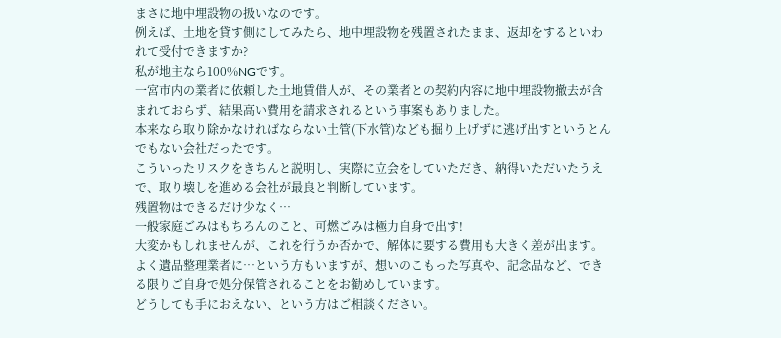まさに地中埋設物の扱いなのです。
例えば、土地を貸す側にしてみたら、地中埋設物を残置されたまま、返却をするといわれて受付できますか?
私が地主なら100%NGです。
一宮市内の業者に依頼した土地賃借人が、その業者との契約内容に地中埋設物撤去が含まれておらず、結果高い費用を請求されるという事案もありました。
本来なら取り除かなければならない土管(下水管)なども掘り上げずに逃げ出すというとんでもない会社だったです。
こういったリスクをきちんと説明し、実際に立会をしていただき、納得いただいたうえで、取り壊しを進める会社が最良と判断しています。
残置物はできるだけ少なく…
一般家庭ごみはもちろんのこと、可燃ごみは極力自身で出す!
大変かもしれませんが、これを行うか否かで、解体に要する費用も大きく差が出ます。
よく遺品整理業者に…という方もいますが、想いのこもった写真や、記念品など、できる限りご自身で処分保管されることをお勧めしています。
どうしても手におえない、という方はご相談ください。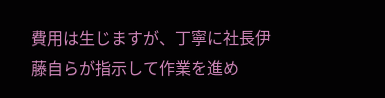費用は生じますが、丁寧に社長伊藤自らが指示して作業を進め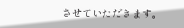させていただきます。